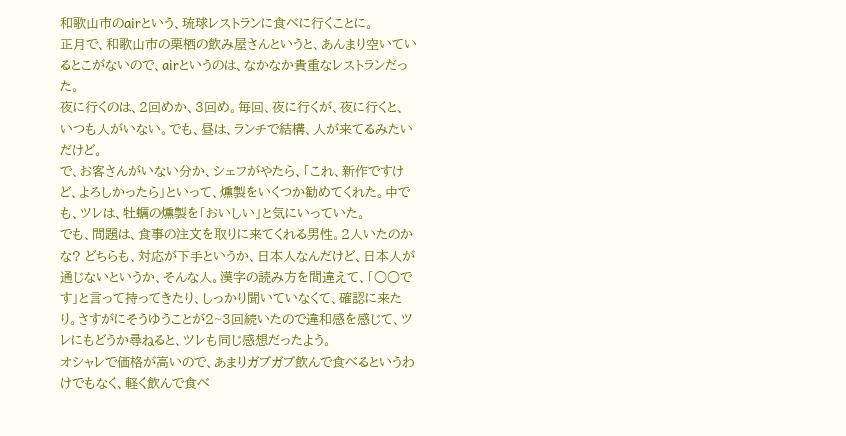和歌山市のairという、琉球レストランに食べに行くことに。
正月で、和歌山市の栗栖の飲み屋さんというと、あんまり空いているとこがないので、airというのは、なかなか貴重なレストランだった。
夜に行くのは、2回めか、3回め。毎回、夜に行くが、夜に行くと、いつも人がいない。でも、昼は、ランチで結構、人が来てるみたいだけど。
で、お客さんがいない分か、シェフがやたら、「これ、新作ですけど、よろしかったら」といって、燻製をいくつか勧めてくれた。中でも、ツレは、牡蠣の燻製を「おいしい」と気にいっていた。
でも、問題は、食事の注文を取りに来てくれる男性。2人いたのかな? どちらも、対応が下手というか、日本人なんだけど、日本人が通じないというか、そんな人。漢字の読み方を間違えて、「○○です」と言って持ってきたり、しっかり聞いていなくて、確認に来たり。さすがにそうゆうことが2~3回続いたので違和感を感じて、ツレにもどうか尋ねると、ツレも同じ感想だったよう。
オシャレで価格が高いので、あまりガブガブ飲んで食べるというわけでもなく、軽く飲んで食べ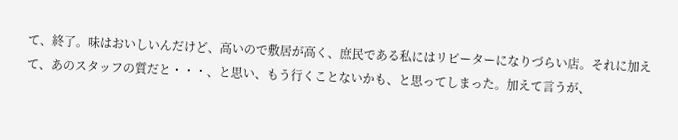て、終了。味はおいしいんだけど、高いので敷居が高く、庶民である私にはリピーターになりづらい店。それに加えて、あのスタッフの質だと・・・、と思い、もう行くことないかも、と思ってしまった。加えて言うが、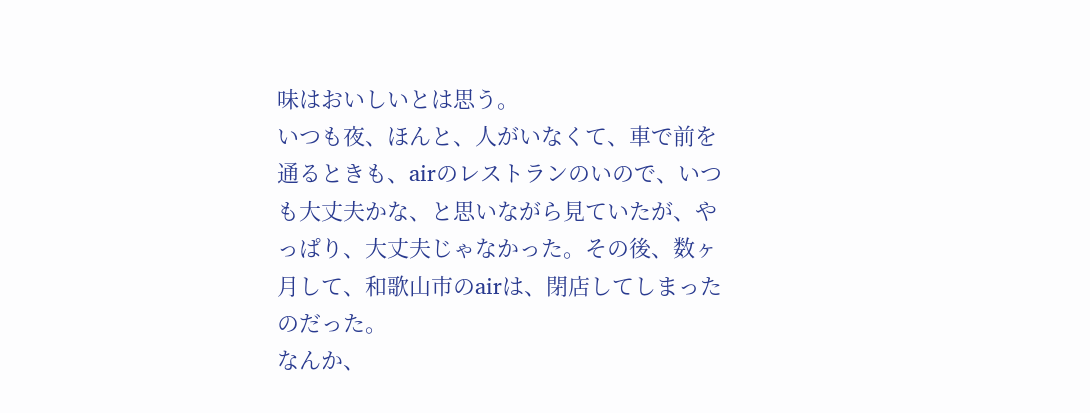味はおいしいとは思う。
いつも夜、ほんと、人がいなくて、車で前を通るときも、airのレストランのいので、いつも大丈夫かな、と思いながら見ていたが、やっぱり、大丈夫じゃなかった。その後、数ヶ月して、和歌山市のairは、閉店してしまったのだった。
なんか、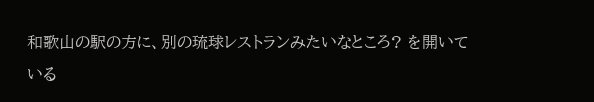和歌山の駅の方に、別の琉球レストランみたいなところ? を開いている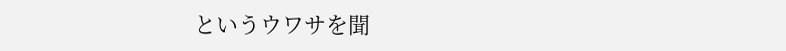というウワサを聞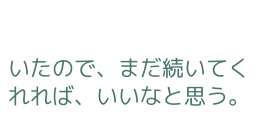いたので、まだ続いてくれれば、いいなと思う。